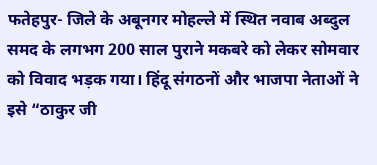फतेहपुर- जिले के अबूनगर मोहल्ले में स्थित नवाब अब्दुल समद के लगभग 200 साल पुराने मकबरे को लेकर सोमवार को विवाद भड़क गया। हिंदू संगठनों और भाजपा नेताओं ने इसे “ठाकुर जी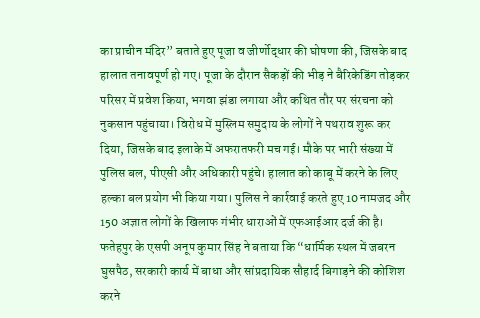का प्राचीन मंदिर” बताते हुए पूजा व जीर्णोद्धार की घोषणा की, जिसके बाद हालात तनावपूर्ण हो गए। पूजा के दौरान सैकड़ों की भीड़ ने बैरिकेडिंग तोड़कर परिसर में प्रवेश किया, भगवा झंडा लगाया और कथित तौर पर संरचना को नुकसान पहुंचाया। विरोध में मुस्लिम समुदाय के लोगों ने पथराव शुरू कर दिया, जिसके बाद इलाके में अफरातफरी मच गई। मौके पर भारी संख्या में पुलिस बल, पीएसी और अधिकारी पहुंचे। हालात को काबू में करने के लिए हल्का बल प्रयोग भी किया गया। पुलिस ने कार्रवाई करते हुए 10 नामजद और 150 अज्ञात लोगों के खिलाफ गंभीर धाराओं में एफआईआर दर्ज की है। फतेहपुर के एसपी अनूप कुमार सिंह ने बताया कि “धार्मिक स्थल में जबरन घुसपैठ, सरकारी कार्य में बाधा और सांप्रदायिक सौहार्द बिगाड़ने की कोशिश करने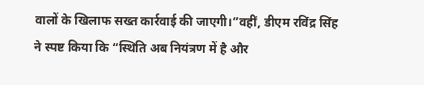वालों के खिलाफ सख्त कार्रवाई की जाएगी।”वहीं, डीएम रविंद्र सिंह ने स्पष्ट किया कि “स्थिति अब नियंत्रण में है और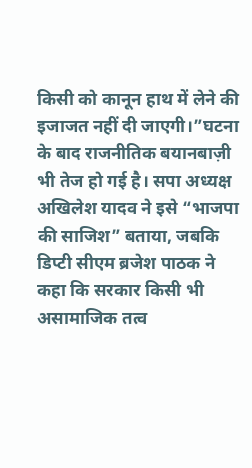किसी को कानून हाथ में लेने की इजाजत नहीं दी जाएगी।”घटना के बाद राजनीतिक बयानबाज़ी भी तेज हो गई है। सपा अध्यक्ष अखिलेश यादव ने इसे “भाजपा की साजिश” बताया, जबकि डिप्टी सीएम ब्रजेश पाठक ने कहा कि सरकार किसी भी असामाजिक तत्व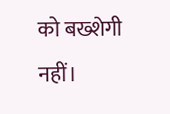को बख्शेगी नहीं।